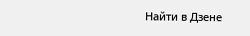Найти в Дзене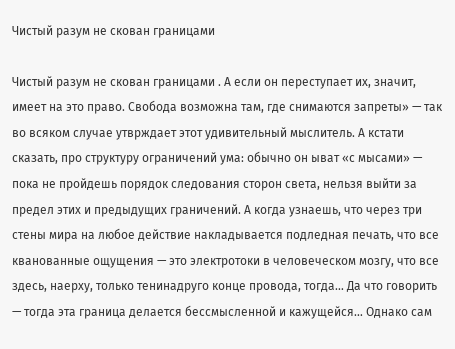Чистый разум не скован границами

Чистый разум не скован границами . А если он переступает их, значит, имеет на это право. Свобода возможна там, где снимаются запреты» — так во всяком случае утврждает этот удивительный мыслитель. А кстати сказать, про структуру ограничений ума: обычно он ыват «с мысами» — пока не пройдешь порядок следования сторон света, нельзя выйти за предел этих и предыдущих граничений. А когда узнаешь, что через три стены мира на любое действие накладывается подледная печать, что все кванованные ощущения — это электротоки в человеческом мозгу, что все здесь, наерху, только тенинадруго конце провода, тогда… Да что говорить — тогда эта граница делается бессмысленной и кажущейся… Однако сам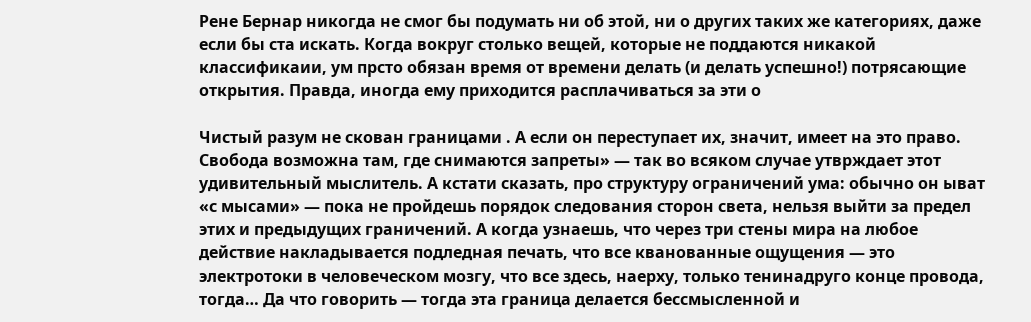Рене Бернар никогда не смог бы подумать ни об этой, ни о других таких же категориях, даже если бы ста искать. Когда вокруг столько вещей, которые не поддаются никакой классификаии, ум прсто обязан время от времени делать (и делать успешно!) потрясающие открытия. Правда, иногда ему приходится расплачиваться за эти о

Чистый разум не скован границами . А если он переступает их, значит, имеет на это право. Свобода возможна там, где снимаются запреты» — так во всяком случае утврждает этот удивительный мыслитель. А кстати сказать, про структуру ограничений ума: обычно он ыват «с мысами» — пока не пройдешь порядок следования сторон света, нельзя выйти за предел этих и предыдущих граничений. А когда узнаешь, что через три стены мира на любое действие накладывается подледная печать, что все кванованные ощущения — это электротоки в человеческом мозгу, что все здесь, наерху, только тенинадруго конце провода, тогда… Да что говорить — тогда эта граница делается бессмысленной и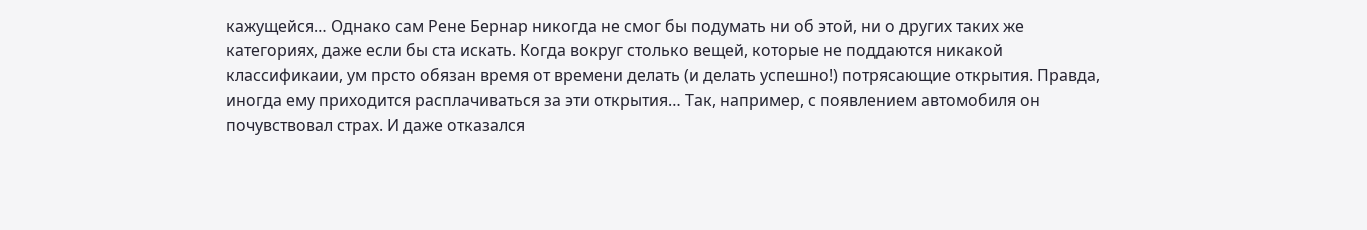кажущейся… Однако сам Рене Бернар никогда не смог бы подумать ни об этой, ни о других таких же категориях, даже если бы ста искать. Когда вокруг столько вещей, которые не поддаются никакой классификаии, ум прсто обязан время от времени делать (и делать успешно!) потрясающие открытия. Правда, иногда ему приходится расплачиваться за эти открытия… Так, например, с появлением автомобиля он почувствовал страх. И даже отказался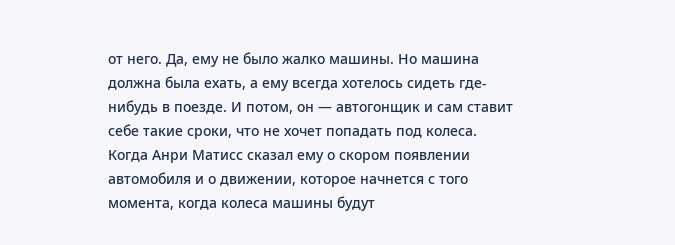от него. Да, ему не было жалко машины. Но машина должна была ехать, а ему всегда хотелось сидеть где-нибудь в поезде. И потом, он — автогонщик и сам ставит себе такие сроки, что не хочет попадать под колеса. Когда Анри Матисс сказал ему о скором появлении автомобиля и о движении, которое начнется с того момента, когда колеса машины будут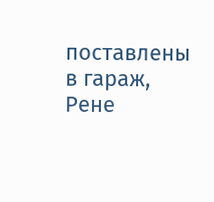поставлены в гараж, Рене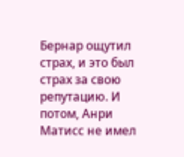Бернар ощутил страх, и это был страх за свою репутацию. И потом, Анри Матисс не имел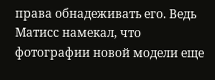права обнадеживать его. Ведь Матисс намекал, что фотографии новой модели еще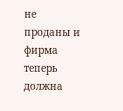не проданы и фирма теперь должна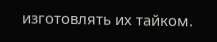изготовлять их тайком.